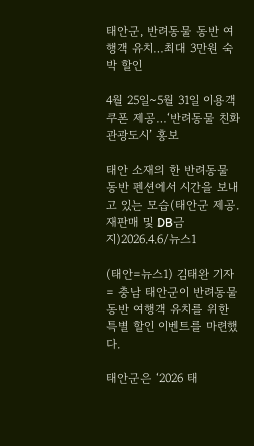태안군, 반려동물 동반 여행객 유치…최대 3만원 숙박 할인

4월 25일~5월 31일 이용객 쿠폰 제공…‘반려동물 친화 관광도시’ 홍보

태안 소재의 한 반려동물 동반 펜션에서 시간을 보내고 있는 모습(태안군 제공. 재판매 및 DB금지)2026.4.6/뉴스1

(태안=뉴스1) 김태완 기자 = 충남 태안군이 반려동물 동반 여행객 유치를 위한 특별 할인 이벤트를 마련했다.

태안군은 ‘2026 태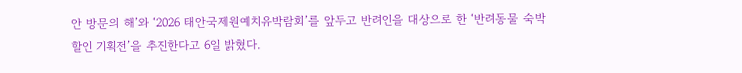안 방문의 해’와 ‘2026 태안국제원예치유박람회’를 앞두고 반려인을 대상으로 한 ‘반려동물 숙박 할인 기획전’을 추진한다고 6일 밝혔다.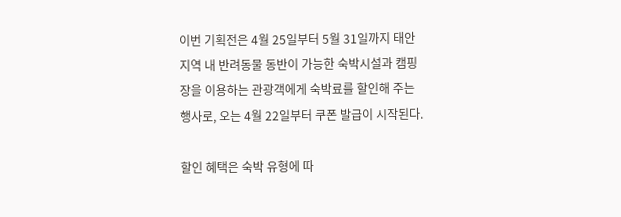이번 기획전은 4월 25일부터 5월 31일까지 태안 지역 내 반려동물 동반이 가능한 숙박시설과 캠핑장을 이용하는 관광객에게 숙박료를 할인해 주는 행사로, 오는 4월 22일부터 쿠폰 발급이 시작된다.

할인 혜택은 숙박 유형에 따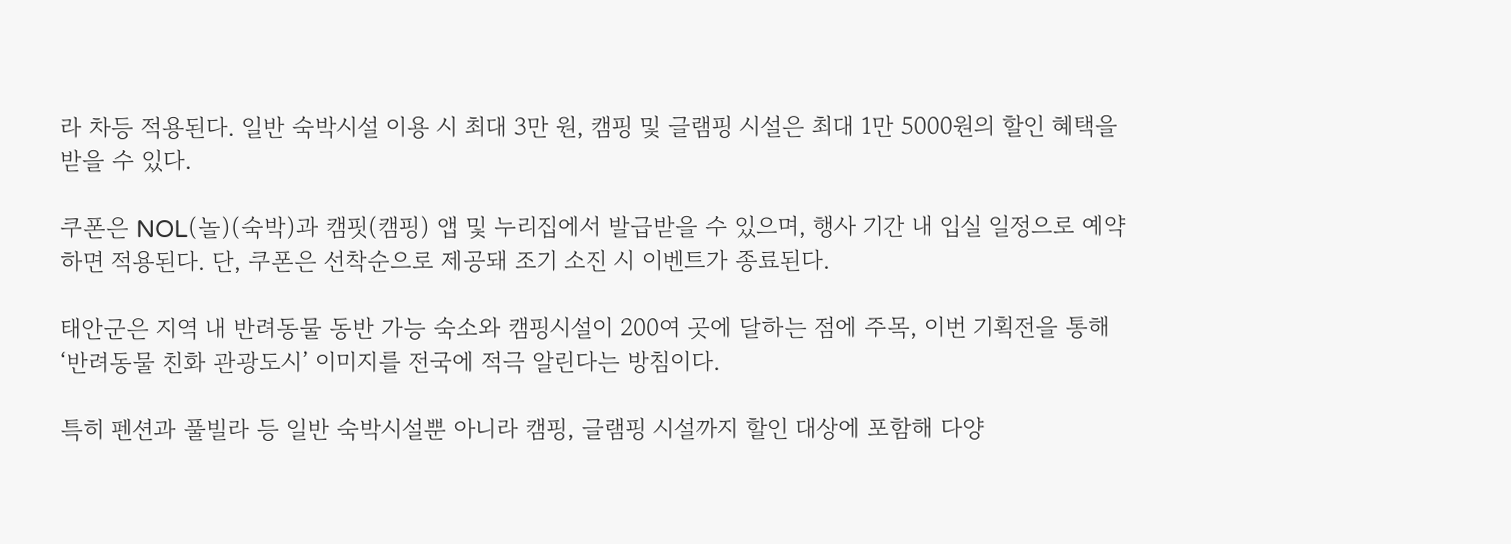라 차등 적용된다. 일반 숙박시설 이용 시 최대 3만 원, 캠핑 및 글램핑 시설은 최대 1만 5000원의 할인 혜택을 받을 수 있다.

쿠폰은 NOL(놀)(숙박)과 캠핏(캠핑) 앱 및 누리집에서 발급받을 수 있으며, 행사 기간 내 입실 일정으로 예약하면 적용된다. 단, 쿠폰은 선착순으로 제공돼 조기 소진 시 이벤트가 종료된다.

태안군은 지역 내 반려동물 동반 가능 숙소와 캠핑시설이 200여 곳에 달하는 점에 주목, 이번 기획전을 통해 ‘반려동물 친화 관광도시’ 이미지를 전국에 적극 알린다는 방침이다.

특히 펜션과 풀빌라 등 일반 숙박시설뿐 아니라 캠핑, 글램핑 시설까지 할인 대상에 포함해 다양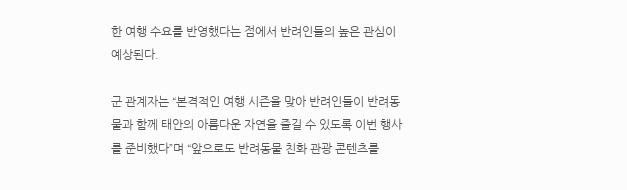한 여행 수요를 반영했다는 점에서 반려인들의 높은 관심이 예상된다.

군 관계자는 “본격적인 여행 시즌을 맞아 반려인들이 반려동물과 함께 태안의 아름다운 자연을 즐길 수 있도록 이번 행사를 준비했다”며 “앞으로도 반려동물 친화 관광 콘텐츠를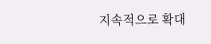지속적으로 확대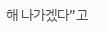해 나가겠다”고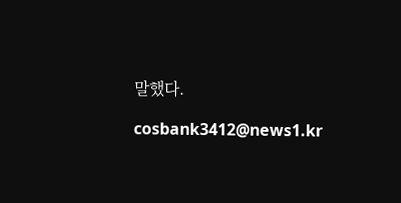말했다.

cosbank3412@news1.kr